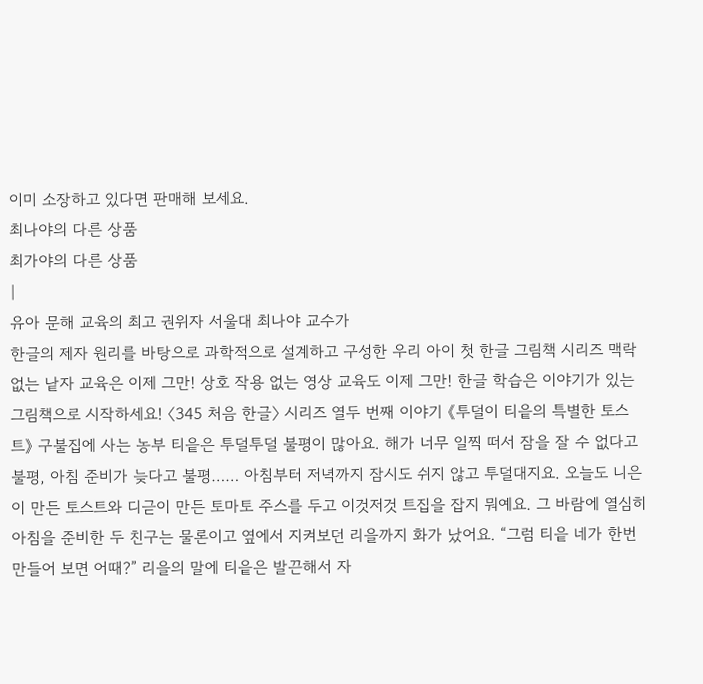이미 소장하고 있다면 판매해 보세요.
최나야의 다른 상품
최가야의 다른 상품
|
유아 문해 교육의 최고 권위자 서울대 최나야 교수가
한글의 제자 원리를 바탕으로 과학적으로 설계하고 구성한 우리 아이 첫 한글 그림책 시리즈 맥락 없는 낱자 교육은 이제 그만! 상호 작용 없는 영상 교육도 이제 그만! 한글 학습은 이야기가 있는 그림책으로 시작하세요! 〈345 처음 한글〉 시리즈 열두 번째 이야기 《투덜이 티읕의 특별한 토스트》 구불집에 사는 농부 티읕은 투덜투덜 불평이 많아요. 해가 너무 일찍 떠서 잠을 잘 수 없다고 불평, 아침 준비가 늦다고 불평…… 아침부터 저녁까지 잠시도 쉬지 않고 투덜대지요. 오늘도 니은이 만든 토스트와 디귿이 만든 토마토 주스를 두고 이것저것 트집을 잡지 뭐예요. 그 바람에 열심히 아침을 준비한 두 친구는 물론이고 옆에서 지켜보던 리을까지 화가 났어요. “그럼 티읕 네가 한번 만들어 보면 어때?” 리을의 말에 티읕은 발끈해서 자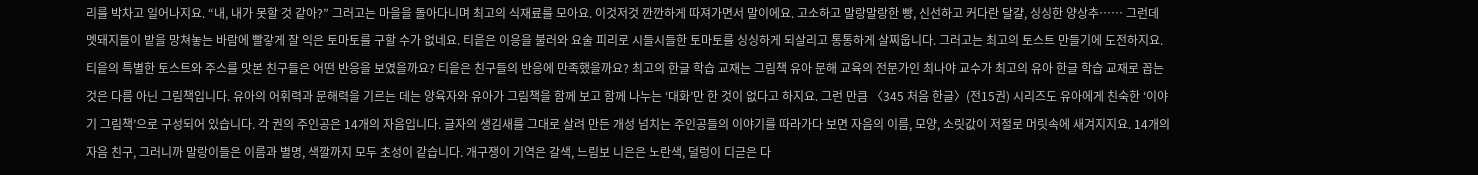리를 박차고 일어나지요. “내, 내가 못할 것 같아?” 그러고는 마을을 돌아다니며 최고의 식재료를 모아요. 이것저것 깐깐하게 따져가면서 말이에요. 고소하고 말랑말랑한 빵, 신선하고 커다란 달걀, 싱싱한 양상추…… 그런데 멧돼지들이 밭을 망쳐놓는 바람에 빨갛게 잘 익은 토마토를 구할 수가 없네요. 티읕은 이응을 불러와 요술 피리로 시들시들한 토마토를 싱싱하게 되살리고 통통하게 살찌웁니다. 그러고는 최고의 토스트 만들기에 도전하지요. 티읕의 특별한 토스트와 주스를 맛본 친구들은 어떤 반응을 보였을까요? 티읕은 친구들의 반응에 만족했을까요? 최고의 한글 학습 교재는 그림책 유아 문해 교육의 전문가인 최나야 교수가 최고의 유아 한글 학습 교재로 꼽는 것은 다름 아닌 그림책입니다. 유아의 어휘력과 문해력을 기르는 데는 양육자와 유아가 그림책을 함께 보고 함께 나누는 ‘대화’만 한 것이 없다고 하지요. 그런 만큼 〈345 처음 한글〉(전15권) 시리즈도 유아에게 친숙한 ‘이야기 그림책’으로 구성되어 있습니다. 각 권의 주인공은 14개의 자음입니다. 글자의 생김새를 그대로 살려 만든 개성 넘치는 주인공들의 이야기를 따라가다 보면 자음의 이름, 모양, 소릿값이 저절로 머릿속에 새겨지지요. 14개의 자음 친구, 그러니까 말랑이들은 이름과 별명, 색깔까지 모두 초성이 같습니다. 개구쟁이 기역은 갈색, 느림보 니은은 노란색, 덜렁이 디귿은 다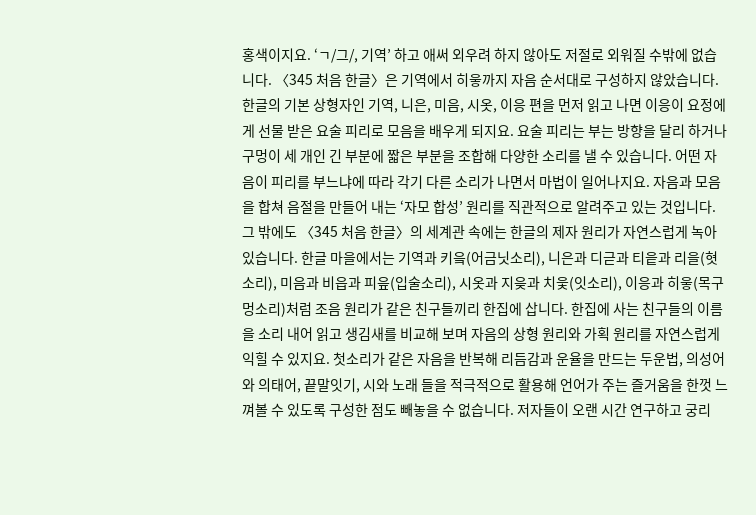홍색이지요. ‘ㄱ/그/, 기역’ 하고 애써 외우려 하지 않아도 저절로 외워질 수밖에 없습니다. 〈345 처음 한글〉은 기역에서 히읗까지 자음 순서대로 구성하지 않았습니다. 한글의 기본 상형자인 기역, 니은, 미음, 시옷, 이응 편을 먼저 읽고 나면 이응이 요정에게 선물 받은 요술 피리로 모음을 배우게 되지요. 요술 피리는 부는 방향을 달리 하거나 구멍이 세 개인 긴 부분에 짧은 부분을 조합해 다양한 소리를 낼 수 있습니다. 어떤 자음이 피리를 부느냐에 따라 각기 다른 소리가 나면서 마법이 일어나지요. 자음과 모음을 합쳐 음절을 만들어 내는 ‘자모 합성’ 원리를 직관적으로 알려주고 있는 것입니다. 그 밖에도 〈345 처음 한글〉의 세계관 속에는 한글의 제자 원리가 자연스럽게 녹아 있습니다. 한글 마을에서는 기역과 키읔(어금닛소리), 니은과 디귿과 티읕과 리을(혓소리), 미음과 비읍과 피읖(입술소리), 시옷과 지읒과 치읓(잇소리), 이응과 히읗(목구멍소리)처럼 조음 원리가 같은 친구들끼리 한집에 삽니다. 한집에 사는 친구들의 이름을 소리 내어 읽고 생김새를 비교해 보며 자음의 상형 원리와 가획 원리를 자연스럽게 익힐 수 있지요. 첫소리가 같은 자음을 반복해 리듬감과 운율을 만드는 두운법, 의성어와 의태어, 끝말잇기, 시와 노래 들을 적극적으로 활용해 언어가 주는 즐거움을 한껏 느껴볼 수 있도록 구성한 점도 빼놓을 수 없습니다. 저자들이 오랜 시간 연구하고 궁리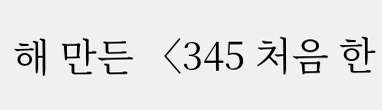해 만든 〈345 처음 한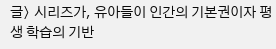글〉 시리즈가, 유아들이 인간의 기본권이자 평생 학습의 기반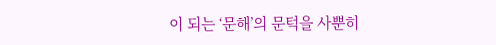이 되는 ‘문해’의 문턱을 사뿐히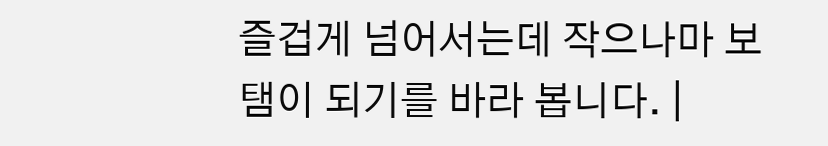즐겁게 넘어서는데 작으나마 보탬이 되기를 바라 봅니다. |